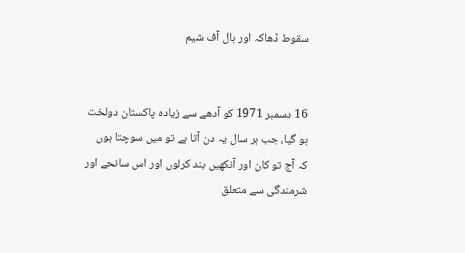سقوط ڈھاکہ اور ہال آف شیم


16 دسمبر 1971 کو آدھے سے زیادہ پاکستان دولخت ہو گیا، جب ہر سال یہ دن آتا ہے تو میں سوچتا ہوں کہ آج تو کان اور آنکھیں بند کرلوں اور اس سانحے اور شرمندگی سے متعلق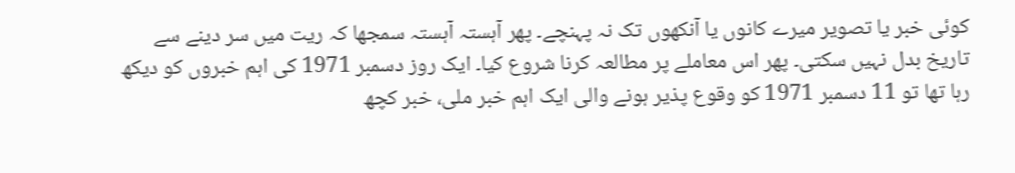کوئی خبر یا تصویر میرے کانوں یا آنکھوں تک نہ پہنچے۔ پھر آہستہ آہستہ سمجھا کہ ریت میں سر دینے سے تاریخ بدل نہیں سکتی۔ پھر اس معاملے پر مطالعہ کرنا شروع کیا۔ ایک روز دسمبر 1971 کی اہم خبروں کو دیکھ رہا تھا تو 11 دسمبر 1971 کو وقوع پذیر ہونے والی ایک اہم خبر ملی، خبر کچھ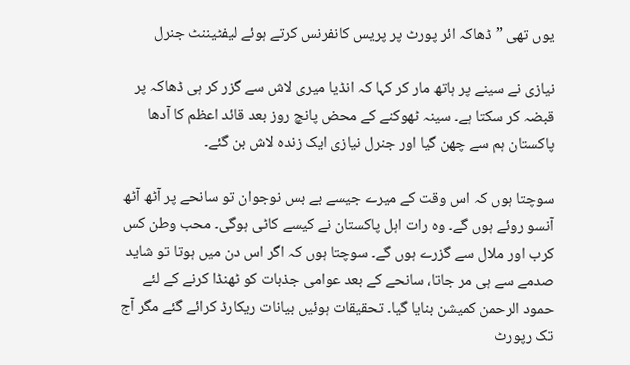یوں تھی ”ڈھاکہ ائر پورٹ پر پریس کانفرنس کرتے ہوئے لیفٹیننٹ جنرل

نیازی نے سینے پر ہاتھ مار کر کہا کہ انڈیا میری لاش سے گزر کر ہی ڈھاکہ پر قبضہ کر سکتا ہے۔ سینہ ٹھوکنے کے محض پانچ روز بعد قائد اعظم کا آدھا پاکستان ہم سے چھن گیا اور جنرل نیازی ایک زندہ لاش بن گئے۔

سوچتا ہوں کہ اس وقت کے میرے جیسے بے بس نوجوان تو سانحے پر آٹھ آٹھ آنسو روئے ہوں گے۔ وہ رات اہل پاکستان نے کیسے کاٹی ہوگی۔ محب وطن کس کرب اور ملال سے گزرے ہوں گے۔ سوچتا ہوں کہ اگر اس دن میں ہوتا تو شاید صدمے سے ہی مر جاتا، سانحے کے بعد عوامی جذبات کو ٹھنڈا کرنے کے لئے حمود الرحمن کمیشن بنایا گیا۔ تحقیقات ہوئیں بیانات ریکارڈ کرائے گئے مگر آج تک رپورٹ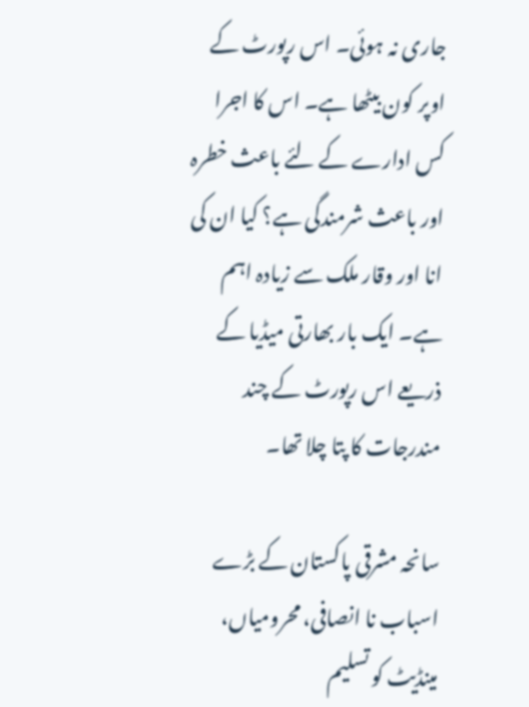جاری نہ ہوئی۔ اس رپورٹ کے اوپر کون بیٹھا ہے۔ اس کا اجرا کس ادارے کے لئے باعث خطرہ اور باعث شرمندگی ہے؟ کیا ان کی انا اور وقار ملک سے زیادہ اہم ہے۔ ایک بار بھارتی میڈیا کے ذریعے اس رپورٹ کے چند مندرجات کا پتا چلا تھا۔

سانحہ مشرقی پاکستان کے بڑے اسباب نا انصافی، محرومیاں، مینڈیٹ کو تسلیم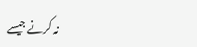نہ کرنے جیسے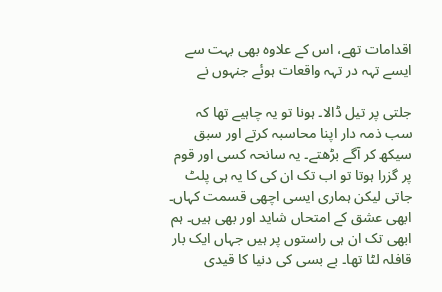اقدامات تھے، اس کے علاوہ بھی بہت سے ایسے تہہ در تہہ واقعات ہوئے جنہوں نے

جلتی پر تیل ڈالا۔ ہونا تو یہ چاہیے تھا کہ سب ذمہ دار اپنا محاسبہ کرتے اور سبق سیکھ کر آگے بڑھتے۔ یہ سانحہ کسی اور قوم پر گزرا ہوتا تو اب تک ان کی کا یہ ہی پلٹ جاتی لیکن ہماری ایسی اچھی قسمت کہاں۔ ابھی عشق کے امتحاں شاید اور بھی ہیں۔ ہم ابھی تک ان ہی راستوں پر ہیں جہاں ایک بار قافلہ لٹا تھا۔ بے بسی کی دنیا کا قیدی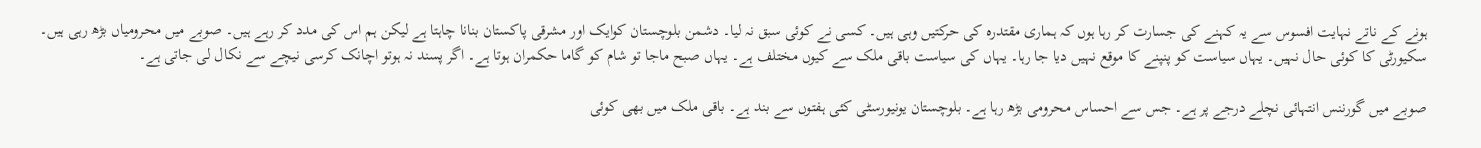ہونے کے ناتے نہایت افسوس سے یہ کہنے کی جسارت کر رہا ہوں کہ ہماری مقتدرہ کی حرکتیں وہی ہیں۔ کسی نے کوئی سبق نہ لیا۔ دشمن بلوچستان کوایک اور مشرقی پاکستان بنانا چاہتا ہے لیکن ہم اس کی مدد کر رہے ہیں۔ صوبے میں محرومیاں بڑھ رہی ہیں۔ سکیورٹی کا کوئی حال نہیں۔ یہاں سیاست کو پنپنے کا موقع نہیں دیا جا رہا۔ یہاں کی سیاست باقی ملک سے کیوں مختلف ہے۔ یہاں صبح ماجا تو شام کو گاما حکمران ہوتا ہے۔ اگر پسند نہ ہوتو اچانک کرسی نیچے سے نکال لی جاتی ہے۔

صوبے میں گورننس انتہائی نچلے درجے پر ہے۔ جس سے احساس محرومی بڑھ رہا ہے۔ بلوچستان یونیورسٹی کئی ہفتوں سے بند ہے۔ باقی ملک میں بھی کوئی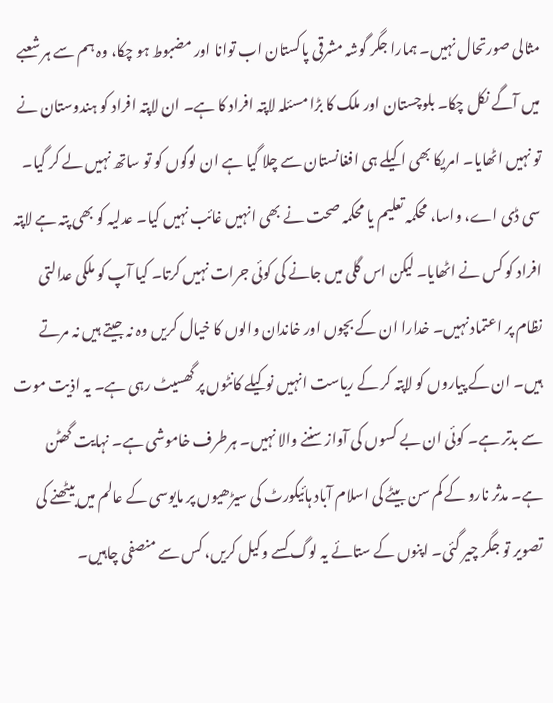مثالی صورتحال نہیں۔ ہمارا جگر گوشہ مشرقی پاکستان اب توانا اور مضبوط ہو چکا، وہ ہم سے ہر شعبے میں آگے نکل چکا۔ بلوچستان اور ملک کا بڑا مسئلہ لاپتہ افراد کا ہے۔ ان لاپتہ افراد کو ہندوستان نے تو نہیں اٹھایا۔ امریکا بھی اکیلے ہی افغانستان سے چلا گیا ہے ان لوگوں کو تو ساتھ نہیں لے کر گیا۔ سی ڈی اے، واسا، محکمہ تعلیم یا محکمہ صحت نے بھی انہیں غائب نہیں کیا۔ عدلیہ کو بھی پتہ ہے لاپتہ افراد کو کس نے اٹھایا۔ لیکن اس گلی میں جانے کی کوئی جرات نہیں کرتا۔ کیا آپ کو ملکی عدالتی نظام پر اعتماد نہیں۔ خدارا ان کے بچوں اور خاندان والوں کا خیال کریں وہ نہ جیتے ہیں نہ مرتے ہیں۔ ان کے پیاروں کو لاپتہ کر کے ریاست انہیں نوکیلے کانٹوں پر گھسیٹ رہی ہے۔ یہ اذیت موت سے بدتر ہے۔ کوئی ان بے کسوں کی آواز سننے والا نہیں۔ ہرطرف خاموشی ہے۔ نہایت گھٹن ہے۔ مدثر نارو کے کم سن بیٹے کی اسلام آباد ہائیکورٹ کی سیڑھیوں پر مایوسی کے عالم میں بیٹھنے کی تصویر تو جگر چیر گئی۔ اپنوں کے ستائے یہ لوگ کسے وکیل کریں، کس سے منصفی چاہیں۔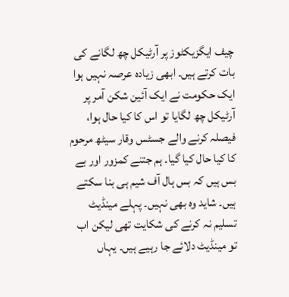چیف ایگزیکٹوز پر آرٹیکل چھ لگانے کی بات کرتے ہیں۔ ابھی زیادہ عرصہ نہیں ہوا ایک حکومت نے ایک آئین شکن آمر پر آرٹیکل چھ لگایا تو اس کا کیا حال ہوا، فیصلہ کرنے والے جسٹس وقار سیٹھ مرحوم کا کیا حال کیا گیا۔ ہم جتنے کمزور اور بے بس ہیں کہ بس ہال آف شیم ہی بنا سکتے ہیں۔ شاید وہ بھی نہیں۔ پہلے مینڈیٹ تسلیم نہ کرنے کی شکایت تھی لیکن اب تو مینڈیٹ دلائے جا رہیے ہیں۔ یہاں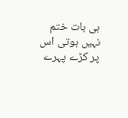ہی بات ختم نہیں ہوتی اس پر کڑے پہرے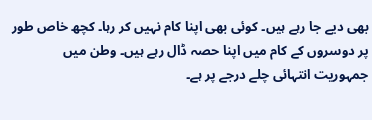بھی دیے جا رہے ہیں۔ کوئی بھی اپنا کام نہیں کر رہا۔ کچھ خاص طور پر دوسروں کے کام میں اپنا حصہ ڈال رہے ہیں۔ وطن میں جمہوریت انتہائی چلے درجے پر ہے۔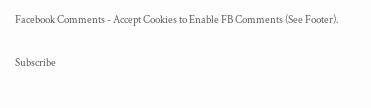Facebook Comments - Accept Cookies to Enable FB Comments (See Footer).

Subscribe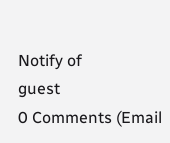Notify of
guest
0 Comments (Email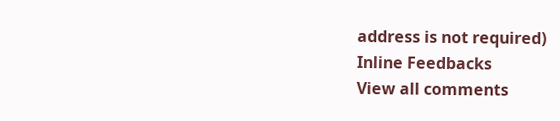address is not required)
Inline Feedbacks
View all comments